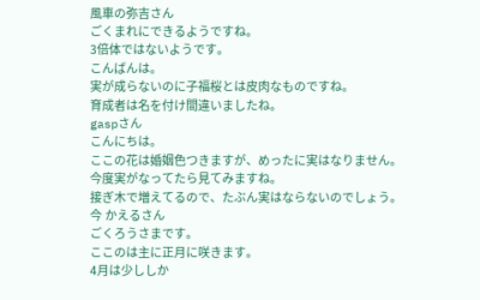風車の弥吉さん
ごくまれにできるようですね。
3倍体ではないようです。
こんばんは。
実が成らないのに子福桜とは皮肉なものですね。
育成者は名を付け間違いましたね。
gaspさん
こんにちは。
ここの花は婚姻色つきますが、めったに実はなりません。
今度実がなってたら見てみますね。
接ぎ木で増えてるので、たぶん実はならないのでしょう。
今 かえるさん
ごくろうさまです。
ここのは主に正月に咲きます。
4月は少ししか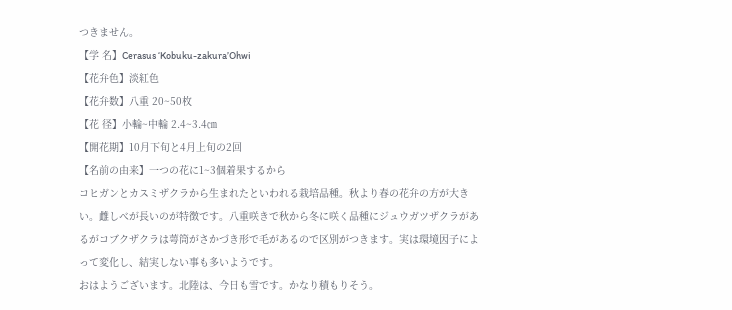つきません。
【学 名】Cerasus ‘Kobuku-zakura’Ohwi
【花弁色】淡紅色
【花弁数】八重 20~50枚
【花 径】小輪~中輪 2.4~3.4㎝
【開花期】10月下旬と4月上旬の2回
【名前の由来】一つの花に1~3個着果するから
コヒガンとカスミザクラから生まれたといわれる栽培品種。秋より春の花弁の方が大きい。雌しべが長いのが特徴です。八重咲きで秋から冬に咲く品種にジュウガツザクラがあるがコブクザクラは萼筒がさかづき形で毛があるので区別がつきます。実は環境因子によって変化し、結実しない事も多いようです。
おはようございます。北陸は、今日も雪です。かなり積もりそう。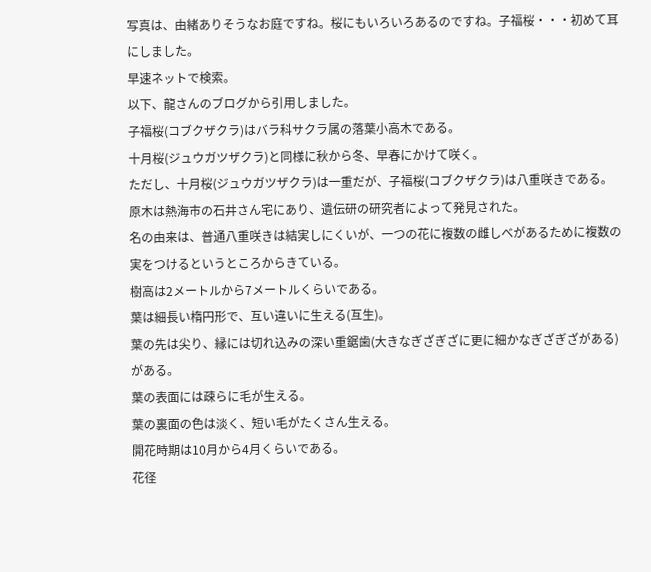写真は、由緒ありそうなお庭ですね。桜にもいろいろあるのですね。子福桜・・・初めて耳にしました。
早速ネットで検索。
以下、龍さんのブログから引用しました。
子福桜(コブクザクラ)はバラ科サクラ属の落葉小高木である。
十月桜(ジュウガツザクラ)と同様に秋から冬、早春にかけて咲く。
ただし、十月桜(ジュウガツザクラ)は一重だが、子福桜(コブクザクラ)は八重咲きである。
原木は熱海市の石井さん宅にあり、遺伝研の研究者によって発見された。
名の由来は、普通八重咲きは結実しにくいが、一つの花に複数の雌しべがあるために複数の実をつけるというところからきている。
樹高は2メートルから7メートルくらいである。
葉は細長い楕円形で、互い違いに生える(互生)。
葉の先は尖り、縁には切れ込みの深い重鋸歯(大きなぎざぎざに更に細かなぎざぎざがある)がある。
葉の表面には疎らに毛が生える。
葉の裏面の色は淡く、短い毛がたくさん生える。
開花時期は10月から4月くらいである。
花径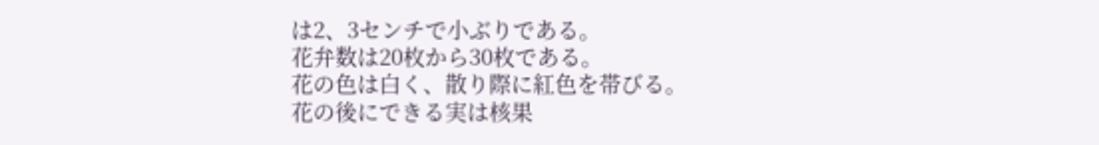は2、3センチで小ぶりである。
花弁数は20枚から30枚である。
花の色は白く、散り際に紅色を帯びる。
花の後にできる実は核果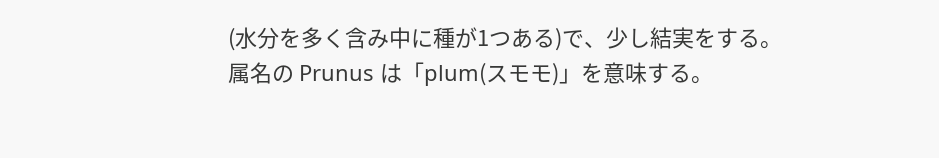(水分を多く含み中に種が1つある)で、少し結実をする。
属名の Prunus は「plum(スモモ)」を意味する。